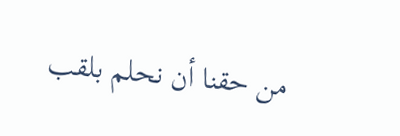من حقنا أن نحلم بلقب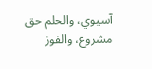آسيوي، والحلم حق مشروع، والفوز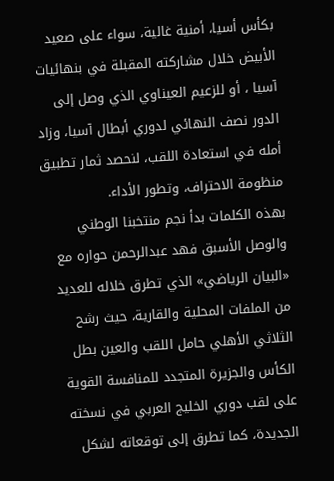بكأس أسيا، أمنية غالية، سواء على صعيد الأبيض خلال مشاركته المقبلة في بنهائيات آسيا ، أو للزعيم العيناوي الذي وصل إلى الدور نصف النهائي لدوري أبطال آسيا، وزاد أمله في استعادة اللقب، لنحصد ثمار تطبيق منظومة الاحتراف، وتطور الأداء.
بهذه الكلمات بدأ نجم منتخبنا الوطني والوصل الأسبق فهد عبدالرحمن حواره مع «البيان الرياضي» الذي تطرق خلاله للعديد من الملفات المحلية والقارية، حيث رشح الثلاثي الأهلي حامل اللقب والعين بطل الكأس والجزيرة المتجدد للمنافسة القوية على لقب دوري الخليج العربي في نسخته الجديدة، كما تطرق إلى توقعاته لشكل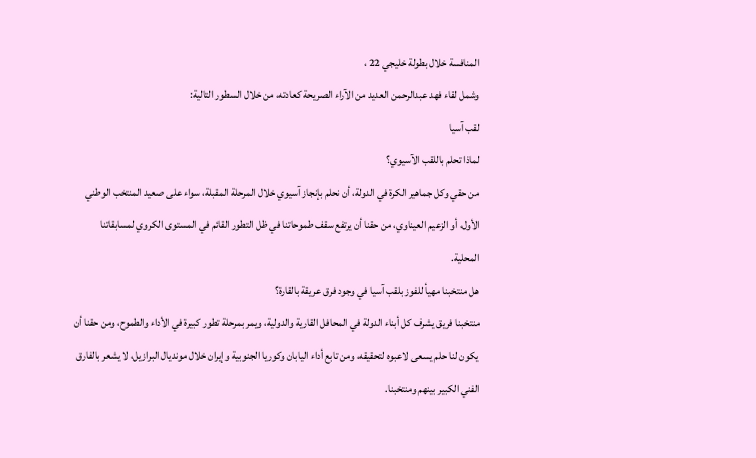المنافسة خلال بطولة خليجي 22 ،
وشمل لقاء فهد عبدالرحمن العديد من الآراء الصريحة كعادته، من خلال السطور التالية:
لقب آسيا
لماذا تحلم باللقب الآسيوي؟
من حقي وكل جماهير الكرة في الدولة، أن نحلم بإنجاز آسيوي خلال المرحلة المقبلة، سواء على صعيد المنتخب الوطني الأول، أو الزعيم العيناوي، من حقنا أن يرتفع سقف طموحاتنا في ظل التطور القائم في المستوى الكروي لمسابقاتنا المحلية.
هل منتخبنا مهيأ للفوز بلقب آسيا في وجود فرق عريقة بالقارة؟
منتخبنا فريق يشرف كل أبناء الدولة في المحافل القارية والدولية، ويمر بمرحلة تطور كبيرة في الأداء والطموح، ومن حقنا أن يكون لنا حلم يسعى لاعبوه لتحقيقه، ومن تابع أداء اليابان وكوريا الجنوبية وإيران خلال مونديال البرازيل، لا يشعر بالفارق الفني الكبير بينهم ومنتخبنا.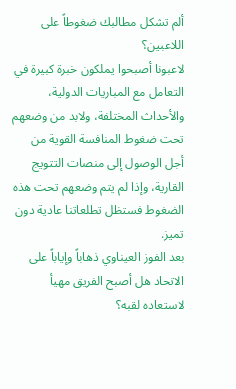ألم تشكل مطالبك ضغوطاً على اللاعبين؟
لاعبونا أصبحوا يملكون خبرة كبيرة في التعامل مع المباريات الدولية، والأحداث المختلفة، ولابد من وضعهم تحت ضغوط المنافسة القوية من أجل الوصول إلى منصات التتويج القارية، وإذا لم يتم وضعهم تحت هذه الضغوط فستظل تطلعاتنا عادية دون تميز.
بعد الفوز العيناوي ذهاباً وإياباً على الاتحاد هل أصبح الفريق مهيأ لاستعاده لقبه؟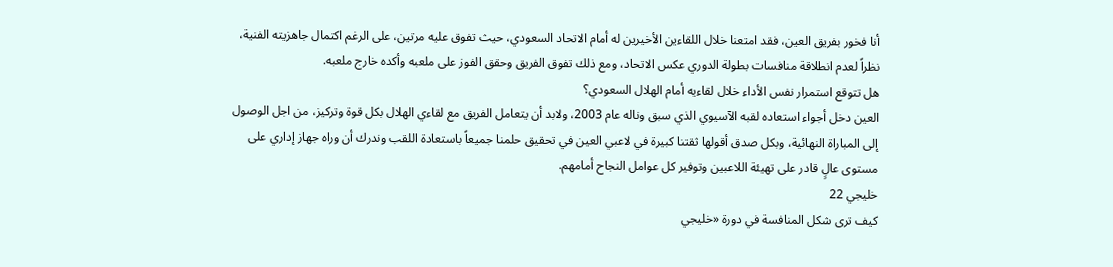أنا فخور بفريق العين، فقد امتعنا خلال اللقاءين الأخيرين له أمام الاتحاد السعودي، حيث تفوق عليه مرتين، على الرغم اكتمال جاهزيته الفنية، نظراً لعدم انطلاقة منافسات بطولة الدوري عكس الاتحاد، ومع ذلك تفوق الفريق وحقق الفوز على ملعبه وأكده خارج ملعبه.
هل تتوقع استمرار نفس الأداء خلال لقاءيه أمام الهلال السعودي؟
العين دخل أجواء استعاده لقبه الآسيوي الذي سبق وناله عام 2003، ولابد أن يتعامل الفريق مع لقاءي الهلال بكل قوة وتركيز، من اجل الوصول إلى المباراة النهائية، وبكل صدق أقولها ثقتنا كبيرة في لاعبي العين في تحقيق حلمنا جميعاً باستعادة اللقب وندرك أن وراه جهاز إداري على مستوى عالٍ قادر على تهيئة اللاعبين وتوفير كل عوامل النجاح أمامهم.
خليجي 22
كيف ترى شكل المنافسة في دورة «خليجي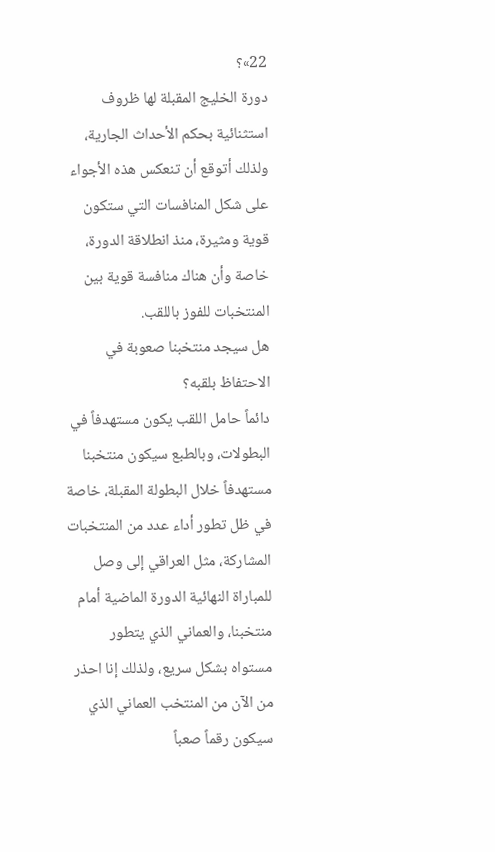22»؟
دورة الخليج المقبلة لها ظروف استثنائية بحكم الأحداث الجارية، ولذلك أتوقع أن تنعكس هذه الأجواء على شكل المنافسات التي ستكون قوية ومثيرة، منذ انطلاقة الدورة، خاصة وأن هناك منافسة قوية بين المنتخبات للفوز باللقب.
هل سيجد منتخبنا صعوبة في الاحتفاظ بلقبه؟
دائماً حامل اللقب يكون مستهدفاً في البطولات، وبالطبع سيكون منتخبنا مستهدفاً خلال البطولة المقبلة، خاصة في ظل تطور أداء عدد من المنتخبات المشاركة، مثل العراقي إلى وصل للمباراة النهائية الدورة الماضية أمام منتخبنا، والعماني الذي يتطور مستواه بشكل سريع، ولذلك إنا احذر من الآن من المنتخب العماني الذي سيكون رقماً صعباً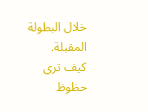خلال البطولة المقبلة.
كيف ترى حظوظ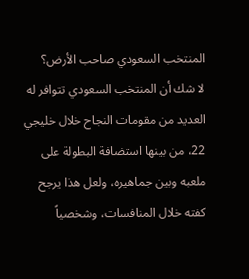المنتخب السعودي صاحب الأرض؟
لا شك أن المنتخب السعودي تتوافر له العديد من مقومات النجاح خلال خليجي 22، من بينها استضافة البطولة على ملعبه وبين جماهيره، ولعل هذا يرجح كفته خلال المنافسات، وشخصياً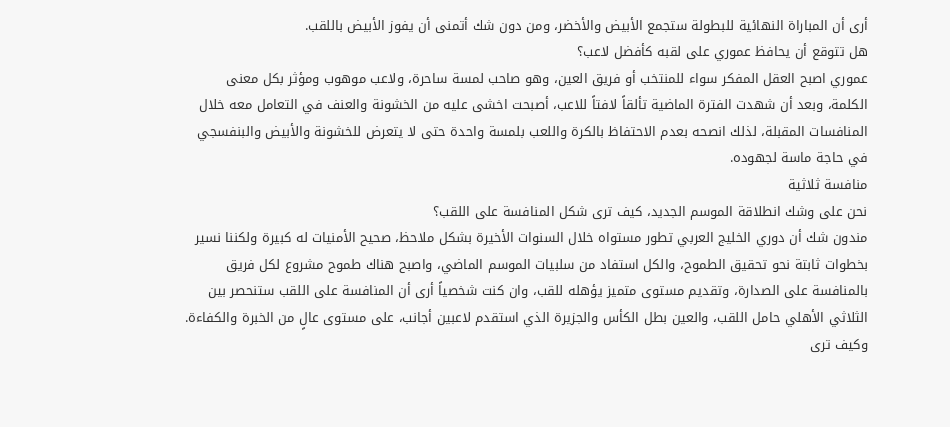أرى أن المباراة النهائية للبطولة ستجمع الأبيض والأخضر، ومن دون شك أتمنى أن يفوز الأبيض باللقب.
هل تتوقع أن يحافظ عموري على لقبه كأفضل لاعب؟
عموري اصبح العقل المفكر سواء للمنتخب أو فريق العين، وهو صاحب لمسة ساحرة، ولاعب موهوب ومؤثر بكل معنى الكلمة، وبعد أن شهدت الفترة الماضية تألقاً لافتاً للاعب، أصبحت اخشى عليه من الخشونة والعنف في التعامل معه خلال المنافسات المقبلة، لذلك انصحه بعدم الاحتفاظ بالكرة واللعب بلمسة واحدة حتى لا يتعرض للخشونة والأبيض والبنفسجي في حاجة ماسة لجهوده.
منافسة ثلاثية
نحن على وشك انطلاقة الموسم الجديد، كيف ترى شكل المنافسة على اللقب؟
مندون شك أن دوري الخليج العربي تطور مستواه خلال السنوات الأخيرة بشكل ملاحظ، صحيح الأمنيات له كبيرة ولكننا نسير بخطوات ثابتة نحو تحقيق الطموح، والكل استفاد من سلبيات الموسم الماضي، واصبح هناك طموح مشروع لكل فريق بالمنافسة على الصدارة، وتقديم مستوى متميز يؤهله للقب، وان كنت شخصياً أرى أن المنافسة على اللقب ستنحصر بين الثلاثي الأهلي حامل اللقب، والعين بطل الكأس والجزيرة الذي استقدم لاعبين أجانب، على مستوى عالٍ من الخبرة والكفاءة.
وكيف ترى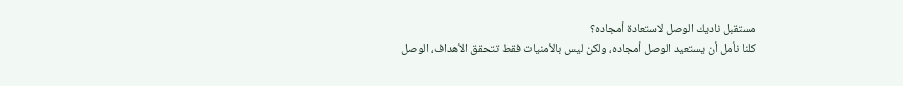مستقبل ناديك الوصل لاستعادة أمجاده؟
كلنا نأمل أن يستعيد الوصل أمجاده، ولكن ليس بالأمنيات فقط تتحقق الأهداف، الوصل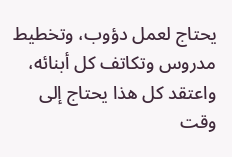يحتاج لعمل دؤوب، وتخطيط مدروس وتكاتف كل أبنائه، واعتقد كل هذا يحتاج إلى وقت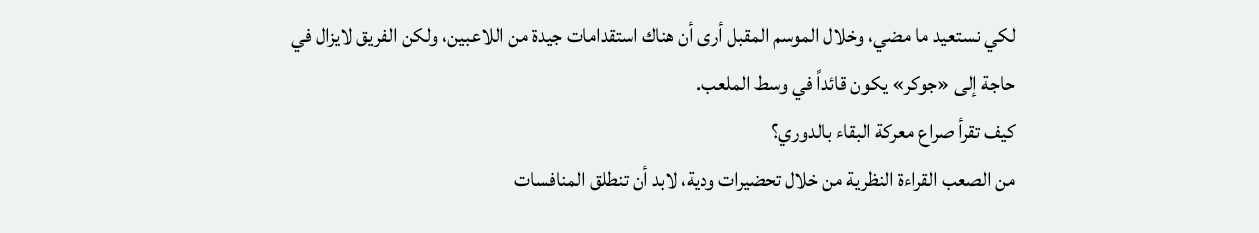لكي نستعيد ما مضي، وخلال الموسم المقبل أرى أن هناك استقدامات جيدة من اللاعبين، ولكن الفريق لايزال في حاجة إلى «جوكر» يكون قائداً في وسط الملعب.
كيف تقرأ صراع معركة البقاء بالدوري؟
من الصعب القراءة النظرية من خلال تحضيرات ودية، لابد أن تنطلق المنافسات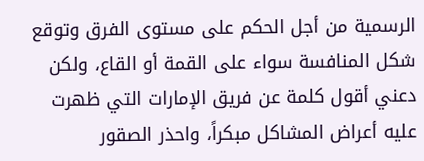الرسمية من أجل الحكم على مستوى الفرق وتوقع شكل المنافسة سواء على القمة أو القاع، ولكن دعني أقول كلمة عن فريق الإمارات التي ظهرت عليه أعراض المشاكل مبكراً، واحذر الصقور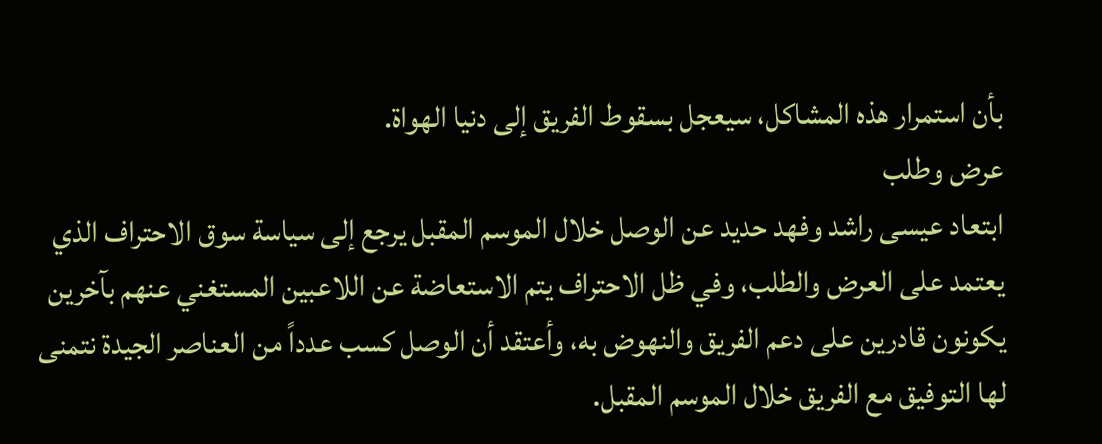بأن استمرار هذه المشاكل، سيعجل بسقوط الفريق إلى دنيا الهواة.
عرض وطلب
ابتعاد عيسى راشد وفهد حديد عن الوصل خلال الموسم المقبل يرجع إلى سياسة سوق الاحتراف الذي يعتمد على العرض والطلب، وفي ظل الاحتراف يتم الاستعاضة عن اللاعبين المستغني عنهم بآخرين يكونون قادرين على دعم الفريق والنهوض به، وأعتقد أن الوصل كسب عدداً من العناصر الجيدة نتمنى لها التوفيق مع الفريق خلال الموسم المقبل.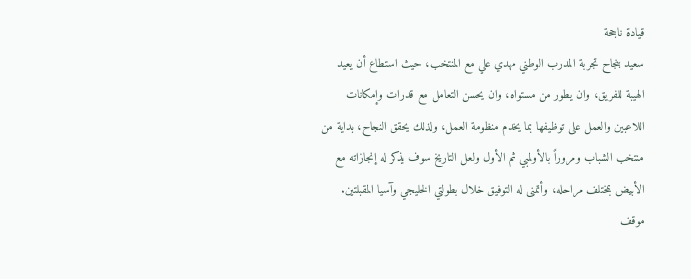قيادة ناجحة
سعيد بنجاح تجربة المدرب الوطني مهدي علي مع المنتخب، حيث استطاع أن يعيد الهيبة للفريق، وان يطور من مستواه، وان يحسن التعامل مع قدرات وإمكانات اللاعبين والعمل على توظيفها بما يخدم منظومة العمل، ولذلك يحقق النجاح، بداية من منتخب الشباب ومروراً بالأولمبي ثم الأول ولعل التاريخ سوف يذكر له إنجازاته مع الأبيض بمختلف مراحله، وأتمنى له التوفيق خلال بطولتي الخليجي وآسيا المقبلتين.
موقف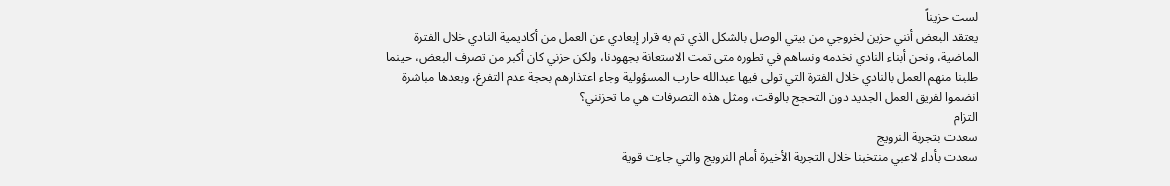لست حزيناً
يعتقد البعض أنني حزين لخروجي من بيتي الوصل بالشكل الذي تم به قرار إبعادي عن العمل من أكاديمية النادي خلال الفترة الماضية، ونحن أبناء النادي نخدمه ونساهم في تطوره متى تمت الاستعانة بجهودنا، ولكن حزني كان أكبر من تصرف البعض، حينما طلبنا منهم العمل بالنادي خلال الفترة التي تولى فيها عبدالله حارب المسؤولية وجاء اعتذارهم بحجة عدم التفرغ، وبعدها مباشرة انضموا لفريق العمل الجديد دون التحجج بالوقت، ومثل هذه التصرفات هي ما تحزنني؟
التزام
سعدت بتجربة النرويج
سعدت بأداء لاعبي منتخبنا خلال التجربة الأخيرة أمام النرويج والتي جاءت قوية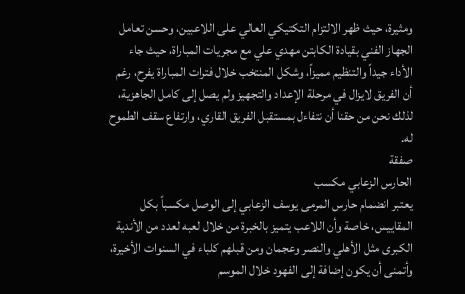ومثيرة، حيث ظهر الالتزام التكتيكي العالي على اللاعبين، وحسن تعامل الجهاز الفني بقيادة الكابتن مهدي علي مع مجريات المباراة، حيث جاء الأداء جيداً والتنظيم مميزاً، وشكل المنتخب خلال فترات المباراة يفرح، رغم أن الفريق لايزال في مرحلة الإعداد والتجهيز ولم يصل إلى كامل الجاهزية، لذلك نحن من حقنا أن نتفاءل بمستقبل الفريق القاري، وارتفاع سقف الطموح له.
صفقة
الحارس الزعابي مكسب
يعتبر انضمام حارس المرمى يوسف الزعابي إلى الوصل مكسباً بكل المقاييس، خاصة وأن اللاعب يتميز بالخبرة من خلال لعبه لعدد من الأندية الكبرى مثل الأهلي والنصر وعجمان ومن قبلهم كلباء في السنوات الأخيرة، وأتمنى أن يكون إضافة إلى الفهود خلال الموسم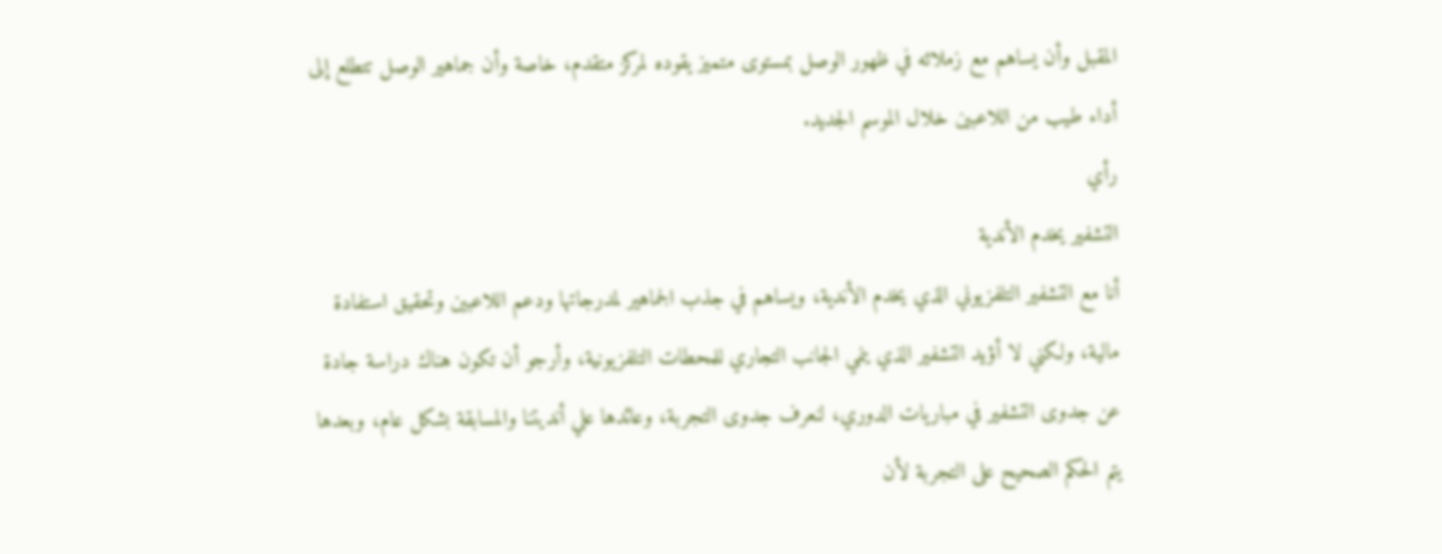المقبل وأن يساهم مع زملائه في ظهور الوصل بمستوى متميز يقوده لمركز متقدم، خاصة وأن جماهير الوصل تتطلع إلى أداء طيب من اللاعبين خلال الموسم الجديد.
رأي
التشفير يخدم الأندية
أنا مع التشفير التلفزيوني الذي يخدم الأندية، ويساهم في جذب الجماهير لمدرجاتها ودعم اللاعبين وتحقيق استفادة مالية، ولكني لا أؤيد التشفير الذي ينمي الجانب التجاري للمحطات التلفزيونية، وأرجو أن تكون هناك دراسة جادة عن جدوى التشفير في مباريات الدوري، لنعرف جدوى التجربة، وعائدها علي أنديتنا والمسابقة بشكل عام، وبعدها يتم الحكم الصحيح على التجربة لأن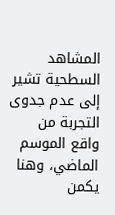المشاهد السطحية تشير إلى عدم جدوى التجربة من واقع الموسم الماضي، وهنا يكمن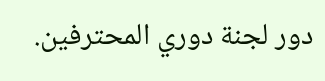دور لجنة دوري المحترفين.